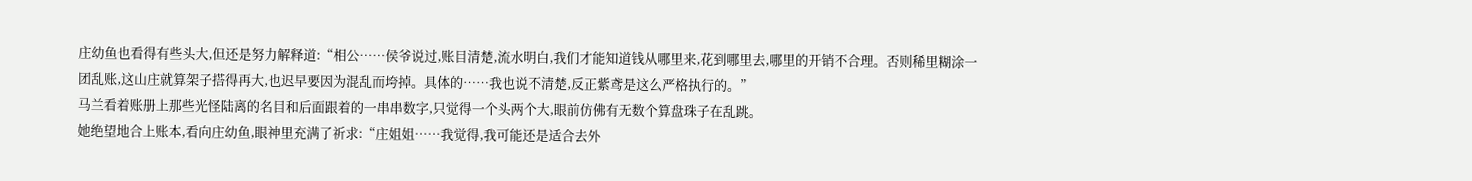庄幼鱼也看得有些头大,但还是努力解释道:“相公……侯爷说过,账目清楚,流水明白,我们才能知道钱从哪里来,花到哪里去,哪里的开销不合理。否则稀里糊涂一团乱账,这山庄就算架子搭得再大,也迟早要因为混乱而垮掉。具体的……我也说不清楚,反正紫鸢是这么严格执行的。”
马兰看着账册上那些光怪陆离的名目和后面跟着的一串串数字,只觉得一个头两个大,眼前仿佛有无数个算盘珠子在乱跳。
她绝望地合上账本,看向庄幼鱼,眼神里充满了祈求:“庄姐姐……我觉得,我可能还是适合去外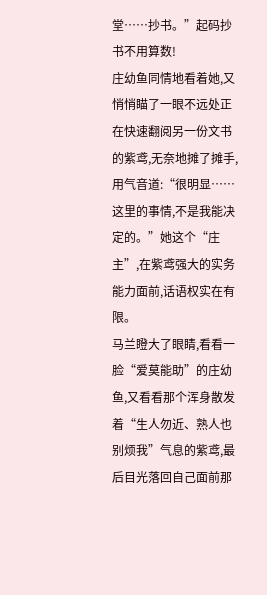堂……抄书。”起码抄书不用算数!
庄幼鱼同情地看着她,又悄悄瞄了一眼不远处正在快速翻阅另一份文书的紫鸢,无奈地摊了摊手,用气音道:“很明显……这里的事情,不是我能决定的。”她这个“庄主”,在紫鸢强大的实务能力面前,话语权实在有限。
马兰瞪大了眼睛,看看一脸“爱莫能助”的庄幼鱼,又看看那个浑身散发着“生人勿近、熟人也别烦我”气息的紫鸢,最后目光落回自己面前那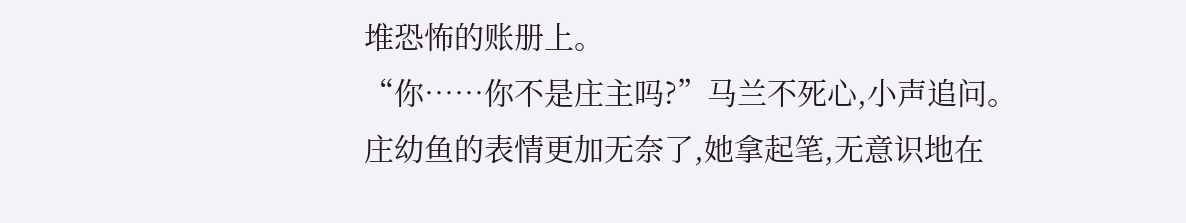堆恐怖的账册上。
“你……你不是庄主吗?”马兰不死心,小声追问。
庄幼鱼的表情更加无奈了,她拿起笔,无意识地在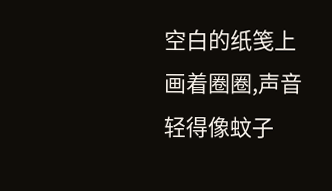空白的纸笺上画着圈圈,声音轻得像蚊子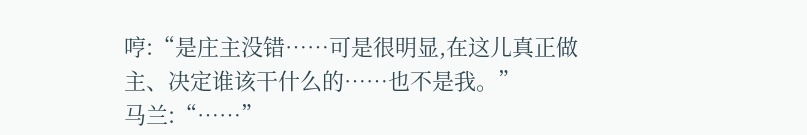哼:“是庄主没错……可是很明显,在这儿真正做主、决定谁该干什么的……也不是我。”
马兰:“……”